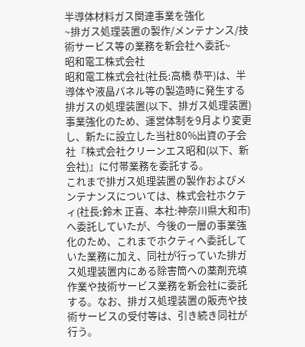半導体材料ガス関連事業を強化
~排ガス処理装置の製作/メンテナンス/技術サービス等の業務を新会社へ委託~
昭和電工株式会社
昭和電工株式会社(社長:高橋 恭平)は、半導体や液晶パネル等の製造時に発生する排ガスの処理装置(以下、排ガス処理装置)事業強化のため、運営体制を9月より変更し、新たに設立した当社80%出資の子会社『株式会社クリーンエス昭和(以下、新会社)』に付帯業務を委託する。
これまで排ガス処理装置の製作およびメンテナンスについては、株式会社ホクティ(社長:鈴木 正喜、本社:神奈川県大和市)へ委託していたが、今後の一層の事業強化のため、これまでホクティへ委託していた業務に加え、同社が行っていた排ガス処理装置内にある除害筒への薬剤充填作業や技術サービス業務を新会社に委託する。なお、排ガス処理装置の販売や技術サービスの受付等は、引き続き同社が行う。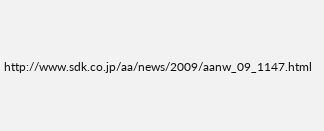http://www.sdk.co.jp/aa/news/2009/aanw_09_1147.html